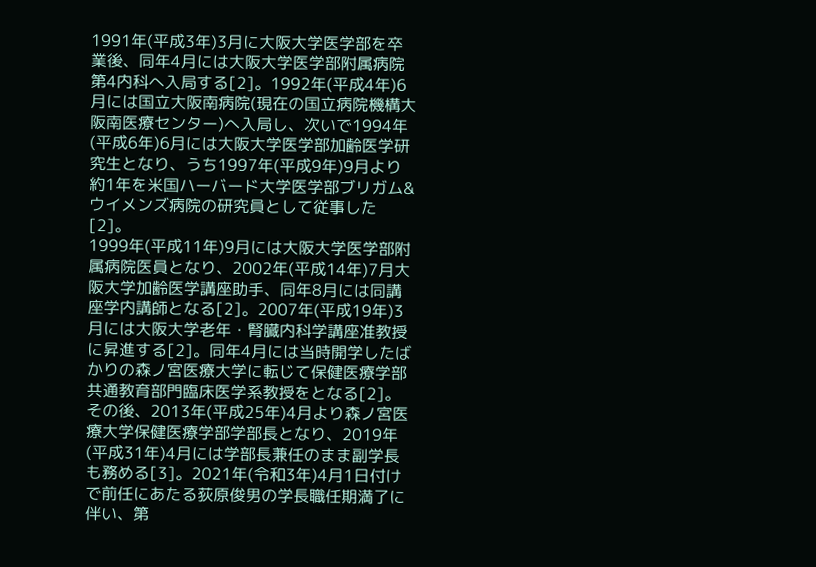1991年(平成3年)3月に大阪大学医学部を卒業後、同年4月には大阪大学医学部附属病院第4内科へ入局する[2]。1992年(平成4年)6月には国立大阪南病院(現在の国立病院機構大阪南医療センター)へ入局し、次いで1994年(平成6年)6月には大阪大学医学部加齢医学研究生となり、うち1997年(平成9年)9月より約1年を米国ハーバード大学医学部ブリガム&ウイメンズ病院の研究員として従事した[2]。
1999年(平成11年)9月には大阪大学医学部附属病院医員となり、2002年(平成14年)7月大阪大学加齢医学講座助手、同年8月には同講座学内講師となる[2]。2007年(平成19年)3月には大阪大学老年・腎臓内科学講座准教授に昇進する[2]。同年4月には当時開学したばかりの森ノ宮医療大学に転じて保健医療学部共通教育部門臨床医学系教授をとなる[2]。
その後、2013年(平成25年)4月より森ノ宮医療大学保健医療学部学部長となり、2019年(平成31年)4月には学部長兼任のまま副学長も務める[3]。2021年(令和3年)4月1日付けで前任にあたる荻原俊男の学長職任期満了に伴い、第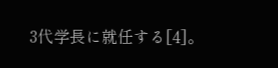3代学長に就任する[4]。